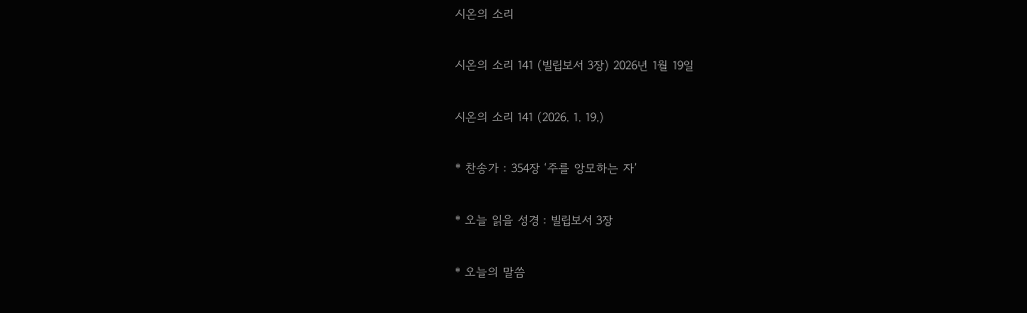시온의 소리

시온의 소리 141 (빌립보서 3장) 2026년 1월 19일

시온의 소리 141 (2026. 1. 19.)

* 찬송가 : 354장 ‘주를 앙모하는 자’

* 오늘 읽을 성경 : 빌립보서 3장

* 오늘의 말씀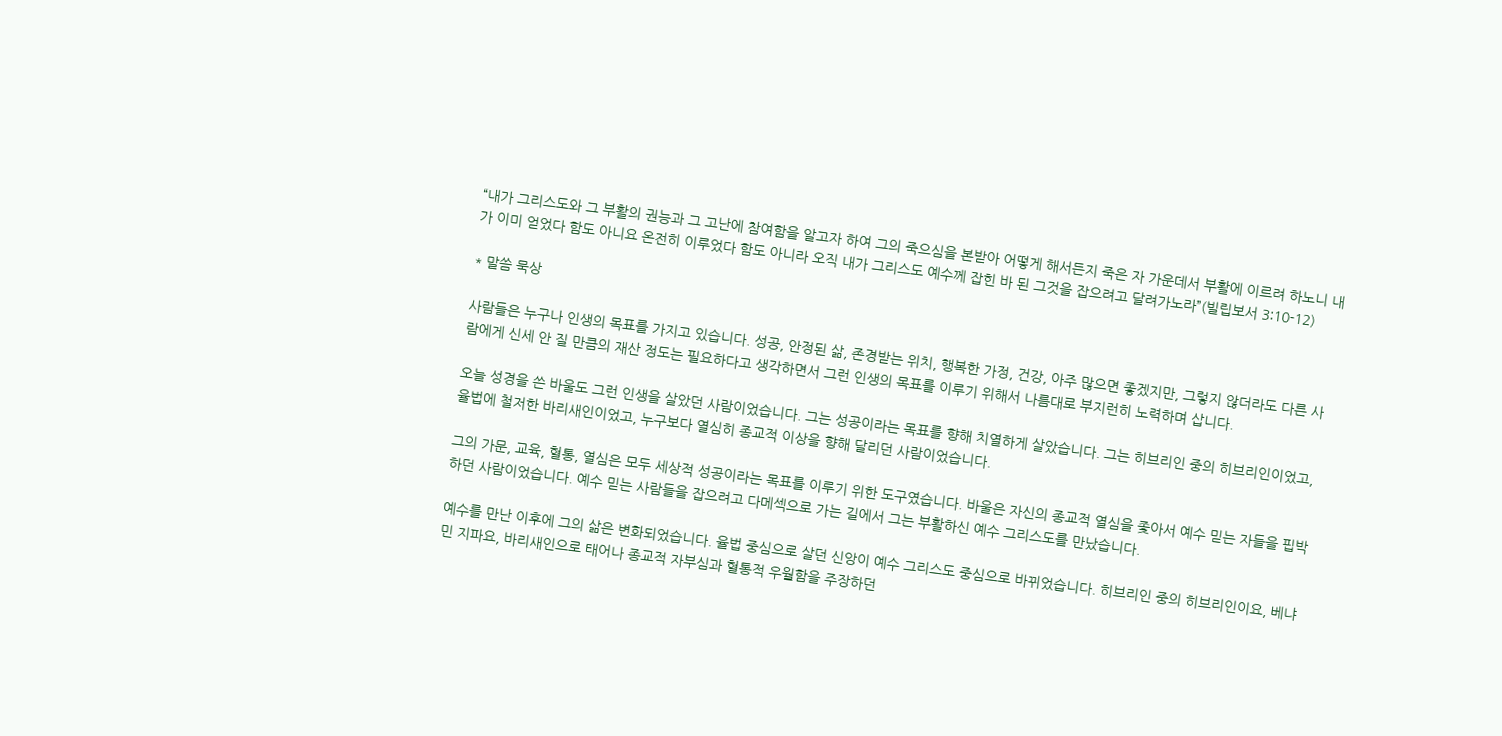“내가 그리스도와 그 부활의 권능과 그 고난에 참여함을 알고자 하여 그의 죽으심을 본받아 어떻게 해서든지 죽은 자 가운데서 부활에 이르려 하노니 내가 이미 얻었다 함도 아니요 온전히 이루었다 함도 아니라 오직 내가 그리스도 예수께 잡힌 바 된 그것을 잡으려고 달려가노라”(빌립보서 3:10-12)

* 말씀 묵상

사람들은 누구나 인생의 목표를 가지고 있습니다. 성공, 안정된 삶, 존경받는 위치, 행복한 가정, 건강, 아주 많으면 좋겠지만, 그렇지 않더라도 다른 사람에게 신세 안 질 만큼의 재산 정도는 필요하다고 생각하면서 그런 인생의 목표를 이루기 위해서 나름대로 부지런히 노력하며 삽니다.

오늘 성경을 쓴 바울도 그런 인생을 살았던 사람이었습니다. 그는 성공이라는 목표를 향해 치열하게 살았습니다. 그는 히브리인 중의 히브리인이었고, 율법에 철저한 바리새인이었고, 누구보다 열심히 종교적 이상을 향해 달리던 사람이었습니다.

그의 가문, 교육, 혈통, 열심은 모두 세상적 성공이라는 목표를 이루기 위한 도구였습니다. 바울은 자신의 종교적 열심을 좇아서 예수 믿는 자들을 핍박하던 사람이었습니다. 예수 믿는 사람들을 잡으려고 다메섹으로 가는 길에서 그는 부활하신 예수 그리스도를 만났습니다.

예수를 만난 이후에 그의 삶은 변화되었습니다. 율법 중심으로 살던 신앙이 예수 그리스도 중심으로 바뀌었습니다. 히브리인 중의 히브리인이요, 베냐민 지파요, 바리새인으로 태어나 종교적 자부심과 혈통적 우월함을 주장하던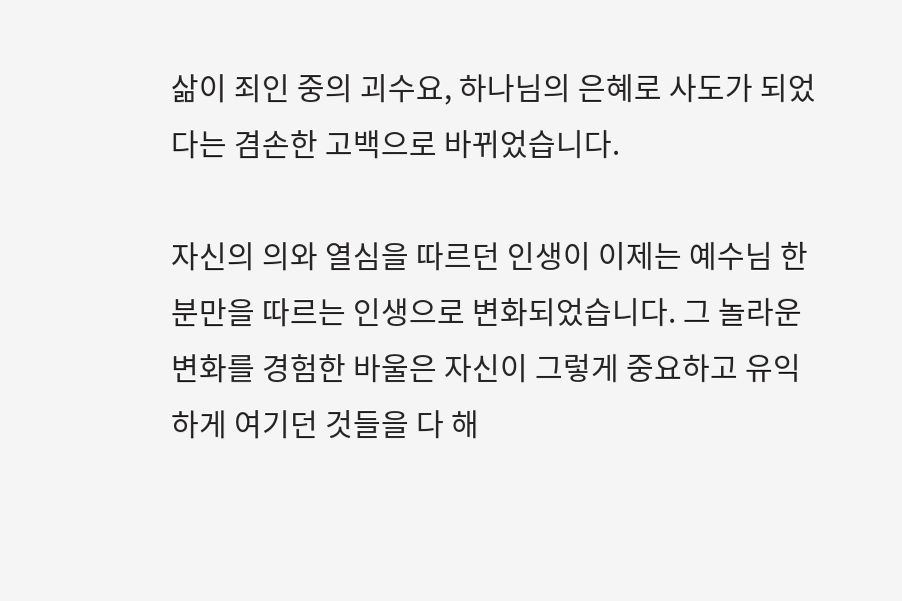삶이 죄인 중의 괴수요, 하나님의 은혜로 사도가 되었다는 겸손한 고백으로 바뀌었습니다.

자신의 의와 열심을 따르던 인생이 이제는 예수님 한 분만을 따르는 인생으로 변화되었습니다. 그 놀라운 변화를 경험한 바울은 자신이 그렇게 중요하고 유익하게 여기던 것들을 다 해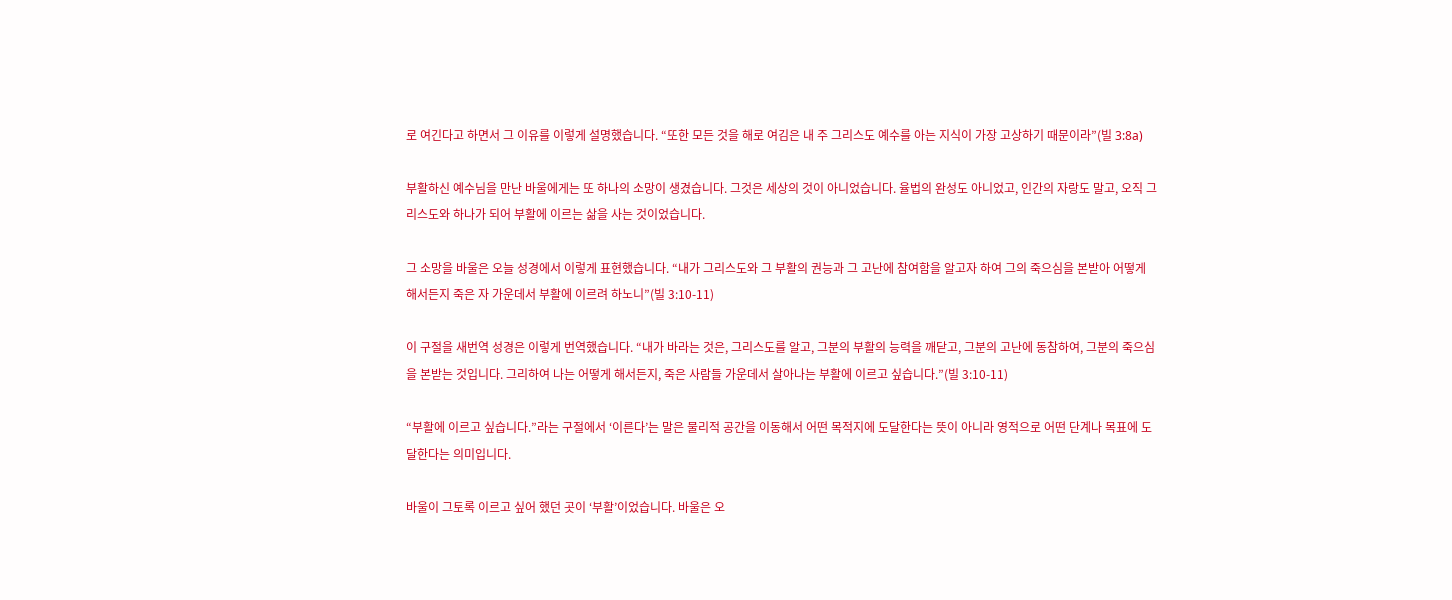로 여긴다고 하면서 그 이유를 이렇게 설명했습니다. “또한 모든 것을 해로 여김은 내 주 그리스도 예수를 아는 지식이 가장 고상하기 때문이라”(빌 3:8a)

부활하신 예수님을 만난 바울에게는 또 하나의 소망이 생겼습니다. 그것은 세상의 것이 아니었습니다. 율법의 완성도 아니었고, 인간의 자랑도 말고, 오직 그리스도와 하나가 되어 부활에 이르는 삶을 사는 것이었습니다.

그 소망을 바울은 오늘 성경에서 이렇게 표현했습니다. “내가 그리스도와 그 부활의 권능과 그 고난에 참여함을 알고자 하여 그의 죽으심을 본받아 어떻게 해서든지 죽은 자 가운데서 부활에 이르려 하노니”(빌 3:10-11)

이 구절을 새번역 성경은 이렇게 번역했습니다. “내가 바라는 것은, 그리스도를 알고, 그분의 부활의 능력을 깨닫고, 그분의 고난에 동참하여, 그분의 죽으심을 본받는 것입니다. 그리하여 나는 어떻게 해서든지, 죽은 사람들 가운데서 살아나는 부활에 이르고 싶습니다.”(빌 3:10-11)

“부활에 이르고 싶습니다.”라는 구절에서 ‘이른다’는 말은 물리적 공간을 이동해서 어떤 목적지에 도달한다는 뜻이 아니라 영적으로 어떤 단계나 목표에 도달한다는 의미입니다.

바울이 그토록 이르고 싶어 했던 곳이 ‘부활’이었습니다. 바울은 오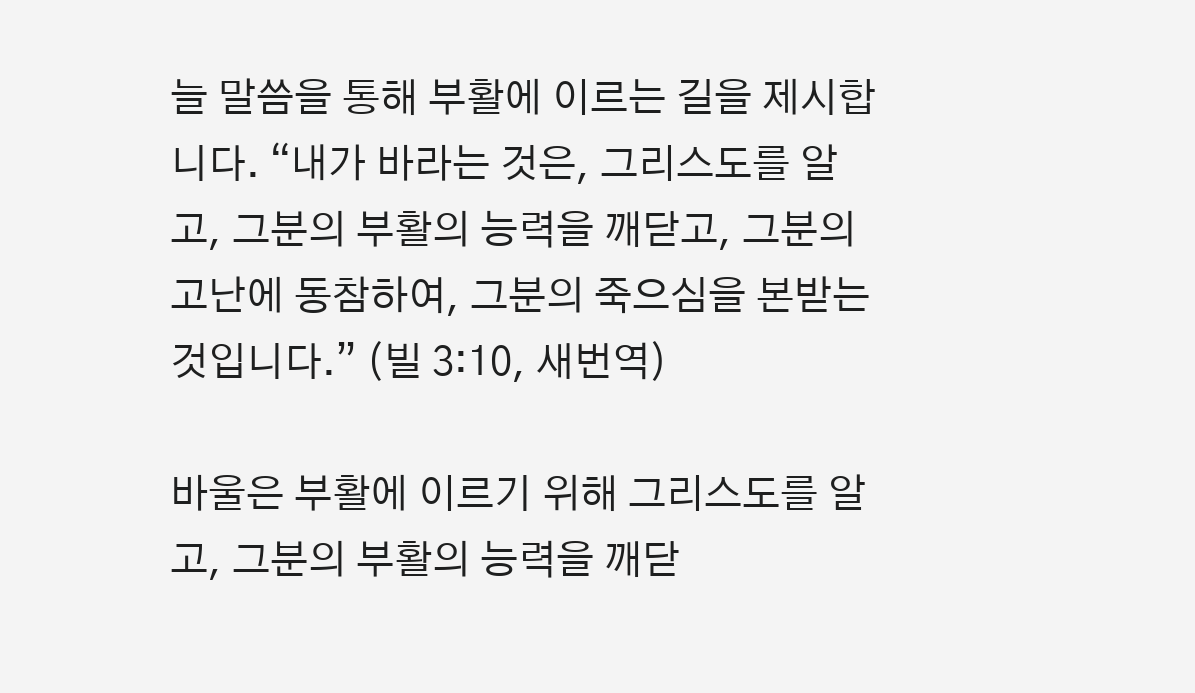늘 말씀을 통해 부활에 이르는 길을 제시합니다. “내가 바라는 것은, 그리스도를 알고, 그분의 부활의 능력을 깨닫고, 그분의 고난에 동참하여, 그분의 죽으심을 본받는 것입니다.” (빌 3:10, 새번역)

바울은 부활에 이르기 위해 그리스도를 알고, 그분의 부활의 능력을 깨닫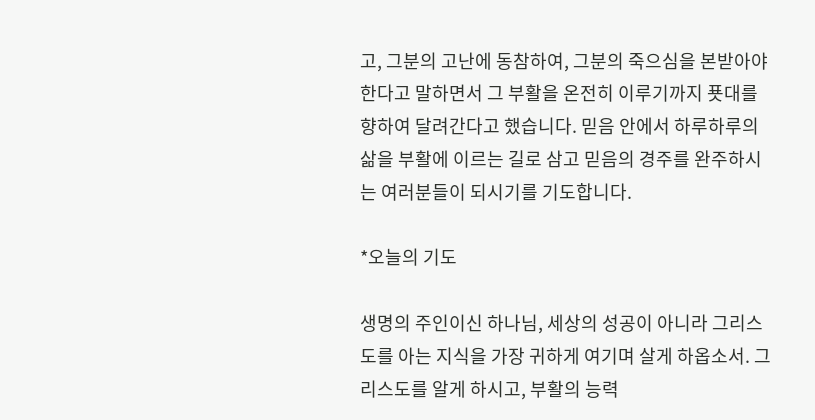고, 그분의 고난에 동참하여, 그분의 죽으심을 본받아야 한다고 말하면서 그 부활을 온전히 이루기까지 푯대를 향하여 달려간다고 했습니다. 믿음 안에서 하루하루의 삶을 부활에 이르는 길로 삼고 믿음의 경주를 완주하시는 여러분들이 되시기를 기도합니다.

*오늘의 기도

생명의 주인이신 하나님, 세상의 성공이 아니라 그리스도를 아는 지식을 가장 귀하게 여기며 살게 하옵소서. 그리스도를 알게 하시고, 부활의 능력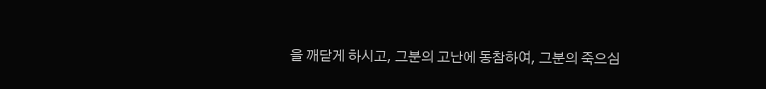을 깨닫게 하시고, 그분의 고난에 동참하여, 그분의 죽으심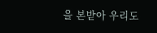을 본받아 우리도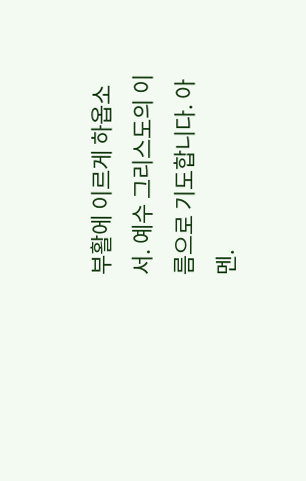부활에 이르게 하옵소서. 예수 그리스도의 이름으로 기도합니다. 아멘.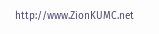http://www.ZionKUMC.net